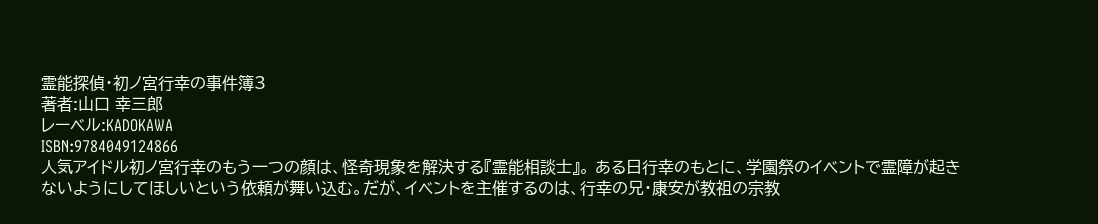霊能探偵・初ノ宮行幸の事件簿3
著者:山口 幸三郎
レーベル:KADOKAWA
ISBN:9784049124866
人気アイドル初ノ宮行幸のもう一つの顔は、怪奇現象を解決する『霊能相談士』。 ある日行幸のもとに、学園祭のイベントで霊障が起きないようにしてほしいという依頼が舞い込む。だが、イベントを主催するのは、行幸の兄・康安が教祖の宗教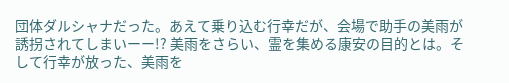団体ダルシャナだった。あえて乗り込む行幸だが、会場で助手の美雨が誘拐されてしまいーー!? 美雨をさらい、霊を集める康安の目的とは。そして行幸が放った、美雨を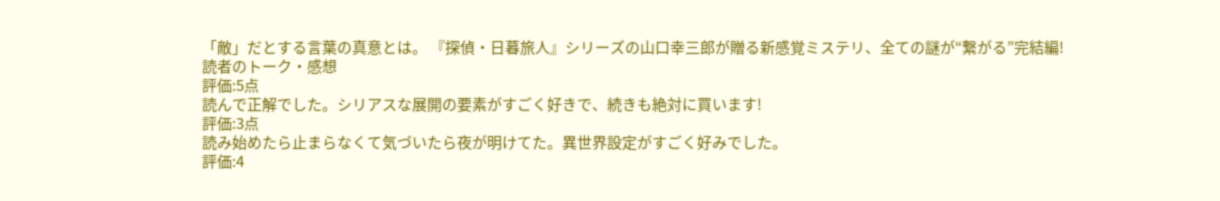「敵」だとする言葉の真意とは。 『探偵・日暮旅人』シリーズの山口幸三郎が贈る新感覚ミステリ、全ての謎が“繋がる”完結編!
読者のトーク・感想
評価:5点
読んで正解でした。シリアスな展開の要素がすごく好きで、続きも絶対に買います!
評価:3点
読み始めたら止まらなくて気づいたら夜が明けてた。異世界設定がすごく好みでした。
評価:4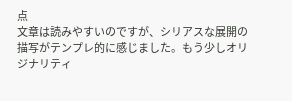点
文章は読みやすいのですが、シリアスな展開の描写がテンプレ的に感じました。もう少しオリジナリティ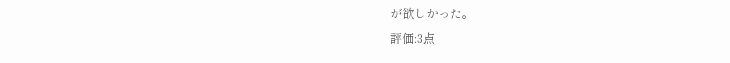が欲しかった。
評価:3点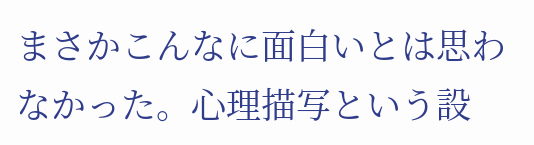まさかこんなに面白いとは思わなかった。心理描写という設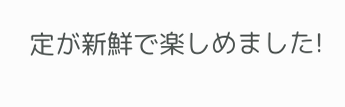定が新鮮で楽しめました!